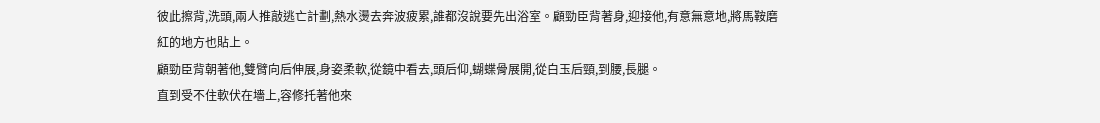彼此擦背,洗頭,兩人推敲逃亡計劃,熱水燙去奔波疲累,誰都沒說要先出浴室。顧勁臣背著身,迎接他,有意無意地,將馬鞍磨紅的地方也貼上。
顧勁臣背朝著他,雙臂向后伸展,身姿柔軟,從鏡中看去,頭后仰,蝴蝶骨展開,從白玉后頸,到腰,長腿。
直到受不住軟伏在墻上,容修托著他來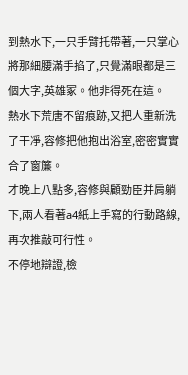到熱水下,一只手臂托帶著,一只掌心將那細腰滿手掐了,只覺滿眼都是三個大字,英雄冢。他非得死在這。
熱水下荒唐不留痕跡,又把人重新洗了干凈,容修把他抱出浴室,密密實實合了窗簾。
才晚上八點多,容修與顧勁臣并肩躺下,兩人看著a4紙上手寫的行動路線,再次推敲可行性。
不停地辯證,檢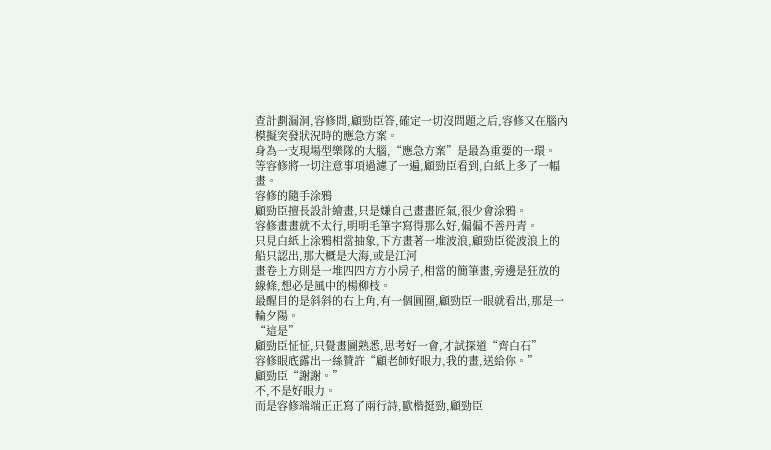查計劃漏洞,容修問,顧勁臣答,確定一切沒問題之后,容修又在腦內模擬突發狀況時的應急方案。
身為一支現場型樂隊的大腦,“應急方案”是最為重要的一環。
等容修將一切注意事項過濾了一遍,顧勁臣看到,白紙上多了一幅畫。
容修的隨手涂鴉
顧勁臣擅長設計繪畫,只是嫌自己畫畫匠氣,很少會涂鴉。
容修畫畫就不太行,明明毛筆字寫得那么好,偏偏不善丹青。
只見白紙上涂鴉相當抽象,下方畫著一堆波浪,顧勁臣從波浪上的船只認出,那大概是大海,或是江河
畫卷上方則是一堆四四方方小房子,相當的簡筆畫,旁邊是狂放的線條,想必是風中的楊柳枝。
最醒目的是斜斜的右上角,有一個圓圈,顧勁臣一眼就看出,那是一輪夕陽。
“這是”
顧勁臣怔怔,只覺畫圖熟悉,思考好一會,才試探道“齊白石”
容修眼底露出一絲贊許“顧老師好眼力,我的畫,送給你。”
顧勁臣“謝謝。”
不,不是好眼力。
而是容修端端正正寫了兩行詩,歐楷挺勁,顧勁臣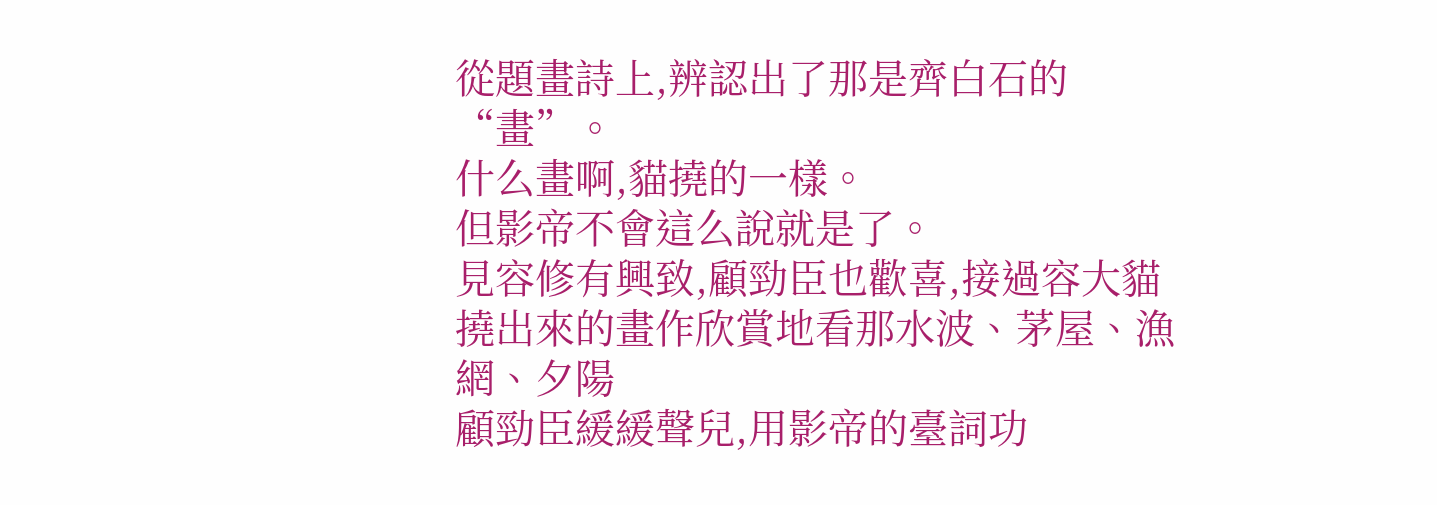從題畫詩上,辨認出了那是齊白石的“畫”。
什么畫啊,貓撓的一樣。
但影帝不會這么說就是了。
見容修有興致,顧勁臣也歡喜,接過容大貓撓出來的畫作欣賞地看那水波、茅屋、漁網、夕陽
顧勁臣緩緩聲兒,用影帝的臺詞功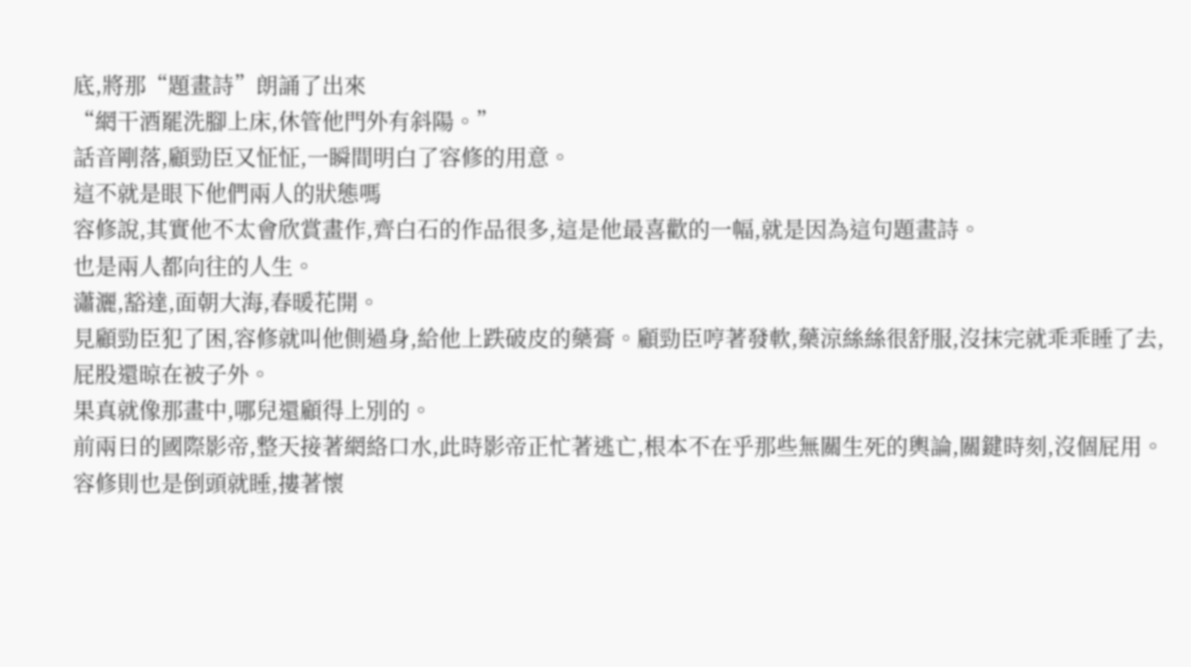底,將那“題畫詩”朗誦了出來
“網干酒罷洗腳上床,休管他門外有斜陽。”
話音剛落,顧勁臣又怔怔,一瞬間明白了容修的用意。
這不就是眼下他們兩人的狀態嗎
容修說,其實他不太會欣賞畫作,齊白石的作品很多,這是他最喜歡的一幅,就是因為這句題畫詩。
也是兩人都向往的人生。
瀟灑,豁達,面朝大海,春暖花開。
見顧勁臣犯了困,容修就叫他側過身,給他上跌破皮的藥膏。顧勁臣哼著發軟,藥涼絲絲很舒服,沒抹完就乖乖睡了去,屁股還晾在被子外。
果真就像那畫中,哪兒還顧得上別的。
前兩日的國際影帝,整天接著網絡口水,此時影帝正忙著逃亡,根本不在乎那些無關生死的輿論,關鍵時刻,沒個屁用。
容修則也是倒頭就睡,摟著懷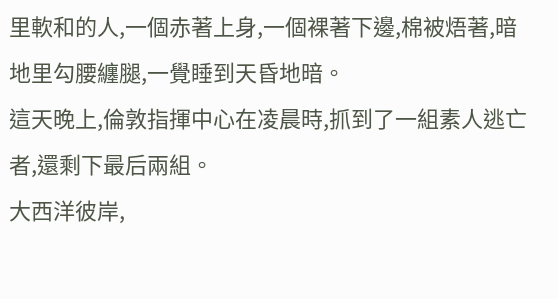里軟和的人,一個赤著上身,一個裸著下邊,棉被焐著,暗地里勾腰纏腿,一覺睡到天昏地暗。
這天晚上,倫敦指揮中心在凌晨時,抓到了一組素人逃亡者,還剩下最后兩組。
大西洋彼岸,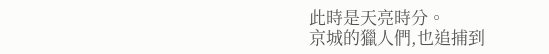此時是天亮時分。
京城的獵人們,也追捕到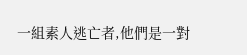一組素人逃亡者,他們是一對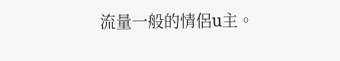流量一般的情侶u主。